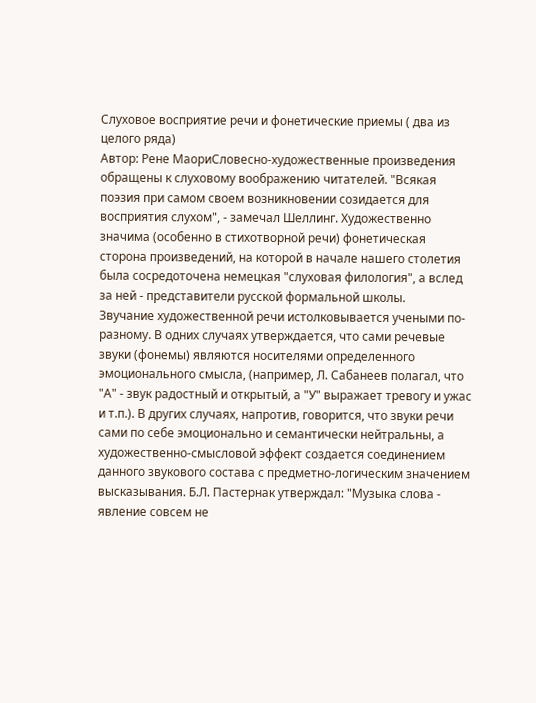Слуховое восприятие речи и фонетические приемы ( два из целого ряда)
Автор: Рене МаориСловесно-художественные произведения обращены к слуховому воображению читателей. "Всякая поэзия при самом своем возникновении созидается для восприятия слухом", - замечал Шеллинг. Художественно значима (особенно в стихотворной речи) фонетическая сторона произведений, на которой в начале нашего столетия была сосредоточена немецкая "слуховая филология", а вслед за ней - представители русской формальной школы.
Звучание художественной речи истолковывается учеными по-разному. В одних случаях утверждается, что сами речевые звуки (фонемы) являются носителями определенного эмоционального смысла, (например, Л. Сабанеев полагал, что "А" - звук радостный и открытый, а "У" выражает тревогу и ужас и т.п.). В других случаях, напротив, говорится, что звуки речи сами по себе эмоционально и семантически нейтральны, а художественно-смысловой эффект создается соединением данного звукового состава с предметно-логическим значением высказывания. Б.Л. Пастернак утверждал: "Музыка слова - явление совсем не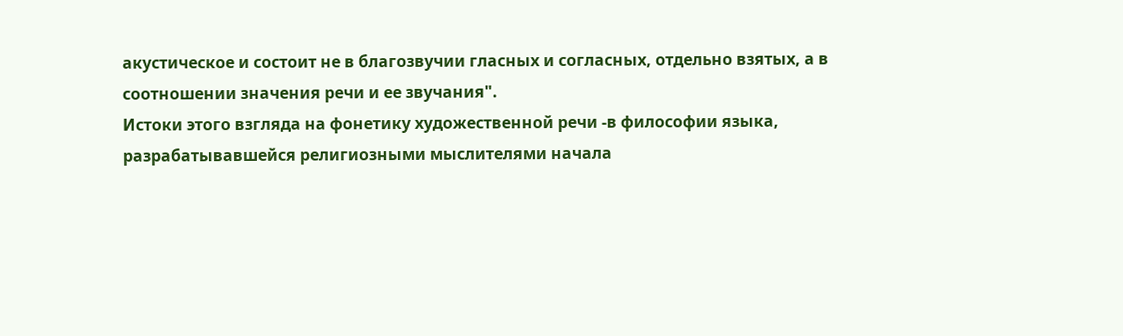акустическое и состоит не в благозвучии гласных и согласных, отдельно взятых, а в соотношении значения речи и ее звучания".
Истоки этого взгляда на фонетику художественной речи -в философии языка, разрабатывавшейся религиозными мыслителями начала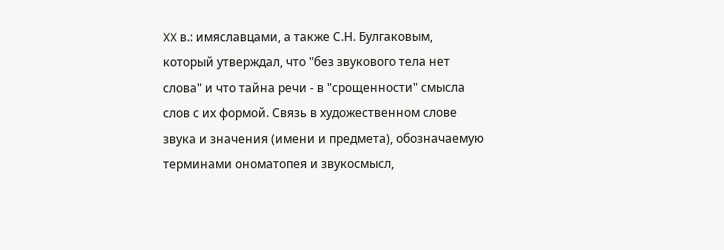XX в.: имяславцами, а также С.Н. Булгаковым, который утверждал, что "без звукового тела нет слова" и что тайна речи - в "срощенности" смысла слов с их формой. Связь в художественном слове звука и значения (имени и предмета), обозначаемую терминами ономатопея и звукосмысл,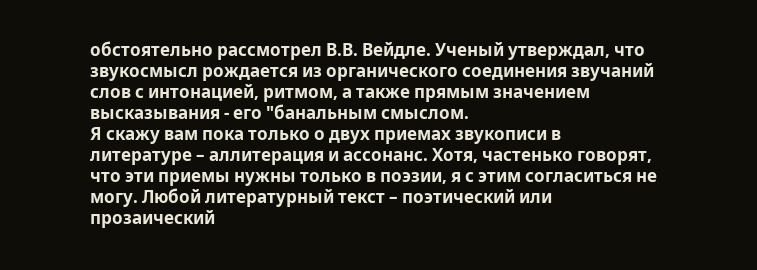обстоятельно рассмотрел В.В. Вейдле. Ученый утверждал, что звукосмысл рождается из органического соединения звучаний слов с интонацией, ритмом, а также прямым значением высказывания - его "банальным смыслом.
Я скажу вам пока только о двух приемах звукописи в литературе – аллитерация и ассонанс. Хотя, частенько говорят, что эти приемы нужны только в поэзии, я с этим согласиться не могу. Любой литературный текст – поэтический или прозаический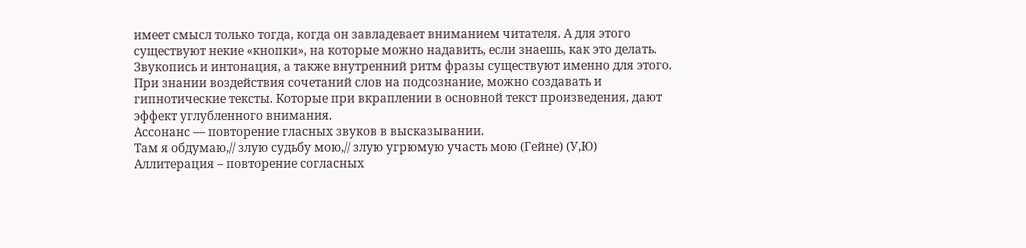имеет смысл только тогда, когда он завладевает вниманием читателя. А для этого существуют некие «кнопки», на которые можно надавить, если знаешь, как это делать. Звукопись и интонация, а также внутренний ритм фразы существуют именно для этого. При знании воздействия сочетаний слов на подсознание, можно создавать и гипнотические тексты. Которые при вкраплении в основной текст произведения, дают эффект углубленного внимания.
Ассонанс — повторение гласных звуков в высказывании.
Там я обдумаю,// злую судьбу мою,// злую угрюмую участь мою (Гейне) (У,Ю)
Аллитерация – повторение согласных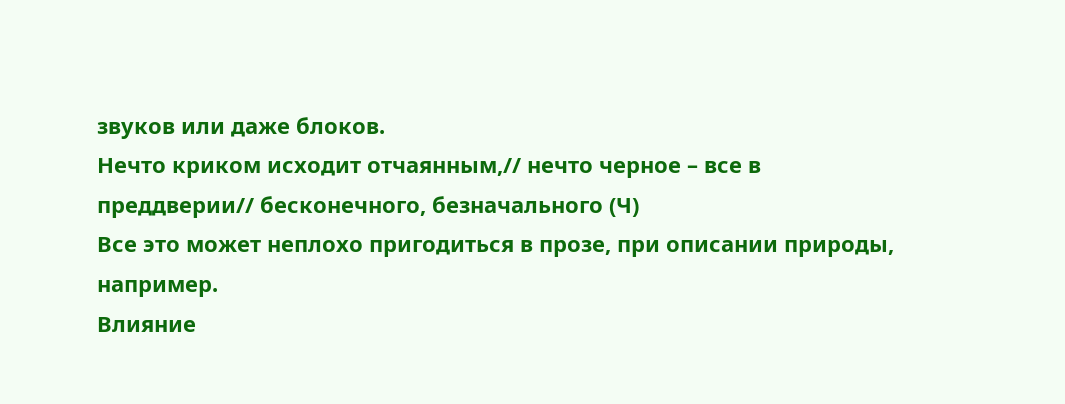звуков или даже блоков.
Нечто криком исходит отчаянным,// нечто черное – все в преддверии// бесконечного, безначального (Ч)
Все это может неплохо пригодиться в прозе, при описании природы, например.
Влияние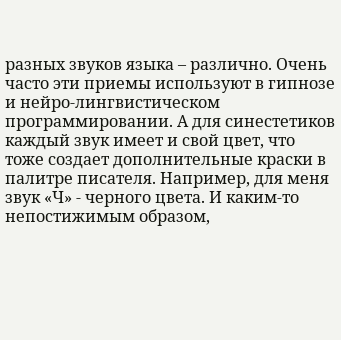разных звуков языка – различно. Очень часто эти приемы используют в гипнозе и нейро-лингвистическом программировании. А для синестетиков каждый звук имеет и свой цвет, что тоже создает дополнительные краски в палитре писателя. Например, для меня звук «Ч» - черного цвета. И каким-то непостижимым образом,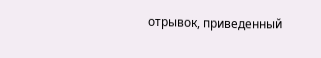отрывок, приведенный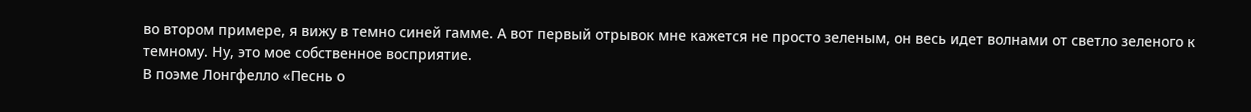во втором примере, я вижу в темно синей гамме. А вот первый отрывок мне кажется не просто зеленым, он весь идет волнами от светло зеленого к темному. Ну, это мое собственное восприятие.
В поэме Лонгфелло «Песнь о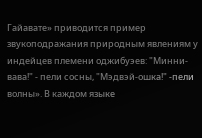Гайавате» приводится пример звукоподражания природным явлениям у индейцев племени оджибуэев: "Минни-вава!" - пели сосны, "Мэдвэй-ошка!" -пели волны». В каждом языке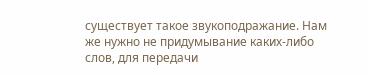существует такое звукоподражание. Нам же нужно не придумывание каких-либо слов, для передачи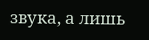звука, а лишь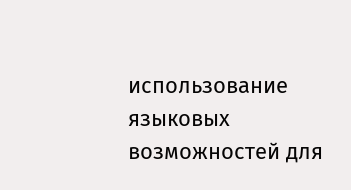использование языковых возможностей для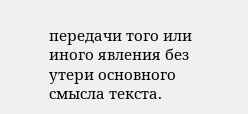передачи того или иного явления без утери основного смысла текста.